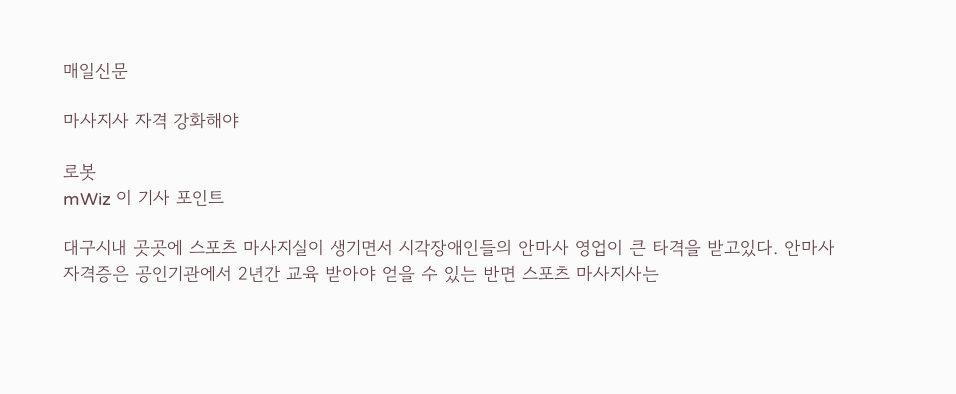매일신문

마사지사 자격 강화해야

로봇
mWiz 이 기사 포인트

대구시내 곳곳에 스포츠 마사지실이 생기면서 시각장애인들의 안마사 영업이 큰 타격을 받고있다. 안마사 자격증은 공인기관에서 2년간 교육 받아야 얻을 수 있는 반면 스포츠 마사지사는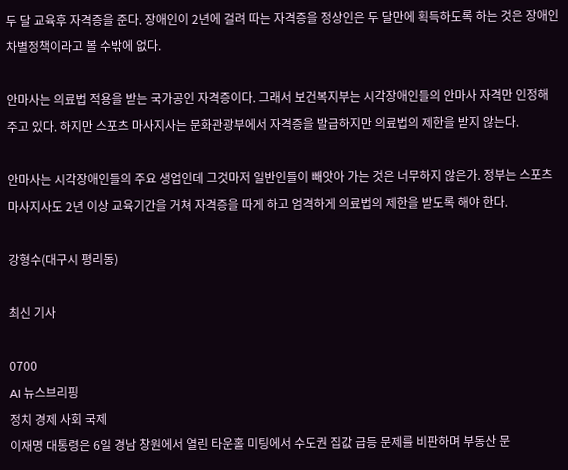두 달 교육후 자격증을 준다. 장애인이 2년에 걸려 따는 자격증을 정상인은 두 달만에 획득하도록 하는 것은 장애인 차별정책이라고 볼 수밖에 없다.

안마사는 의료법 적용을 받는 국가공인 자격증이다. 그래서 보건복지부는 시각장애인들의 안마사 자격만 인정해 주고 있다. 하지만 스포츠 마사지사는 문화관광부에서 자격증을 발급하지만 의료법의 제한을 받지 않는다.

안마사는 시각장애인들의 주요 생업인데 그것마저 일반인들이 빼앗아 가는 것은 너무하지 않은가. 정부는 스포츠 마사지사도 2년 이상 교육기간을 거쳐 자격증을 따게 하고 엄격하게 의료법의 제한을 받도록 해야 한다.

강형수(대구시 평리동)

최신 기사

0700
AI 뉴스브리핑
정치 경제 사회 국제
이재명 대통령은 6일 경남 창원에서 열린 타운홀 미팅에서 수도권 집값 급등 문제를 비판하며 부동산 문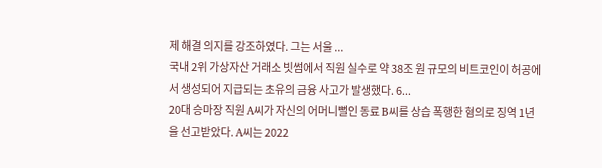제 해결 의지를 강조하였다. 그는 서울 ...
국내 2위 가상자산 거래소 빗썸에서 직원 실수로 약 38조 원 규모의 비트코인이 허공에서 생성되어 지급되는 초유의 금융 사고가 발생했다. 6...
20대 승마장 직원 A씨가 자신의 어머니뻘인 동료 B씨를 상습 폭행한 혐의로 징역 1년을 선고받았다. A씨는 2022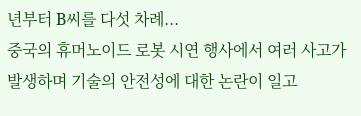년부터 B씨를 다섯 차례...
중국의 휴머노이드 로봇 시연 행사에서 여러 사고가 발생하며 기술의 안전성에 대한 논란이 일고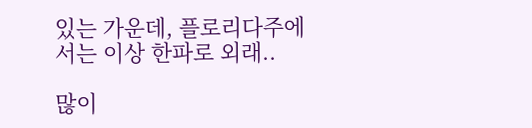있는 가운데, 플로리다주에서는 이상 한파로 외래..

많이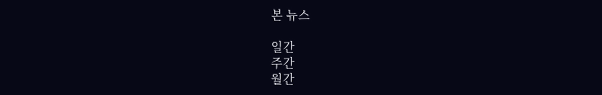본 뉴스

일간
주간
월간